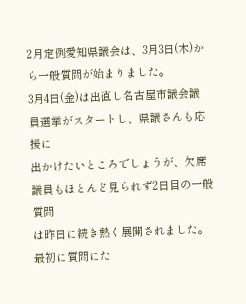2月定例愛知県議会は、3月3日(木)から一般質問が始まりました。
3月4日(金)は出直し名古屋市議会議員選挙がスタートし、県議さんも応援に
出かけたいところでしょうが、欠席議員もほとんど見られず2日目の一般質問
は昨日に続き熱く展開されました。
最初に質問にた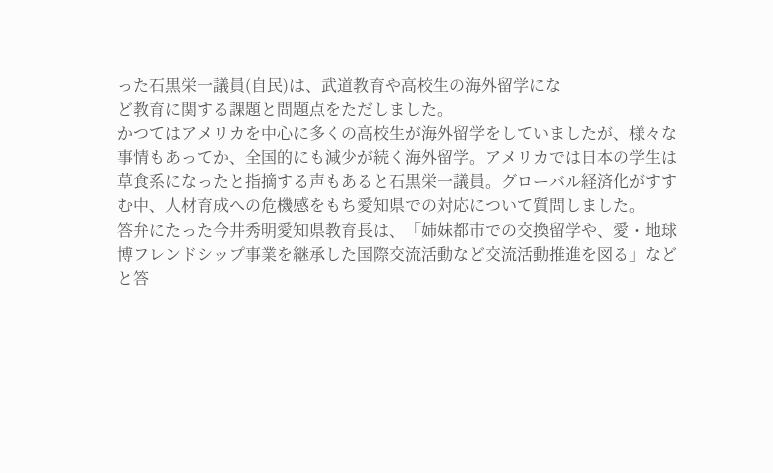った石黒栄一議員(自民)は、武道教育や高校生の海外留学にな
ど教育に関する課題と問題点をただしました。
かつてはアメリカを中心に多くの高校生が海外留学をしていましたが、様々な
事情もあってか、全国的にも減少が続く海外留学。アメリカでは日本の学生は
草食系になったと指摘する声もあると石黒栄一議員。グローバル経済化がすす
む中、人材育成への危機感をもち愛知県での対応について質問しました。
答弁にたった今井秀明愛知県教育長は、「姉妹都市での交換留学や、愛・地球
博フレンドシップ事業を継承した国際交流活動など交流活動推進を図る」など
と答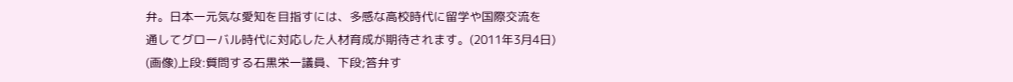弁。日本一元気な愛知を目指すには、多感な高校時代に留学や国際交流を
通してグローバル時代に対応した人材育成が期待されます。(2011年3月4日)
(画像)上段:質問する石黒栄一議員、下段;答弁す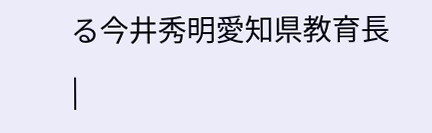る今井秀明愛知県教育長
|